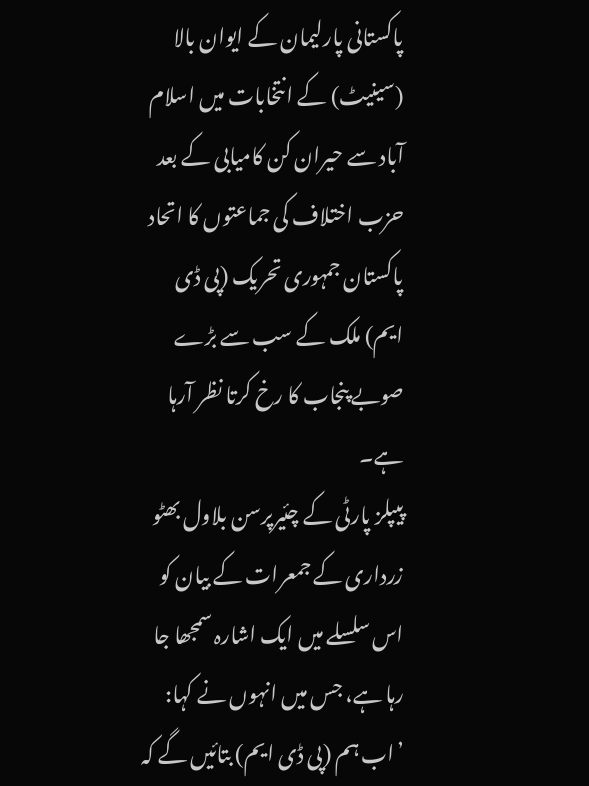پاکستانی پارلیمان کے ایوان بالا (سینیٹ) کے انتخابات میں اسلام آباد سے حیران کن کامیابی کے بعد حزب اختلاف کی جماعتوں کا اتحاد پاکستان جمہوری تحریک (پی ڈی ایم) ملک کے سب سے بڑے صوبے پنجاب کا رخ کرتا نظر آرہا ہے۔
پیپلز پارٹی کے چئیرپرسن بلاول بھٹو زرداری کے جمعرات کے بیان کو اس سلسلے میں ایک اشارہ سمجھا جا رہا ہے، جس میں انہوں نے کہا: ’اب ہم (پی ڈی ایم) بتائیں گے کہ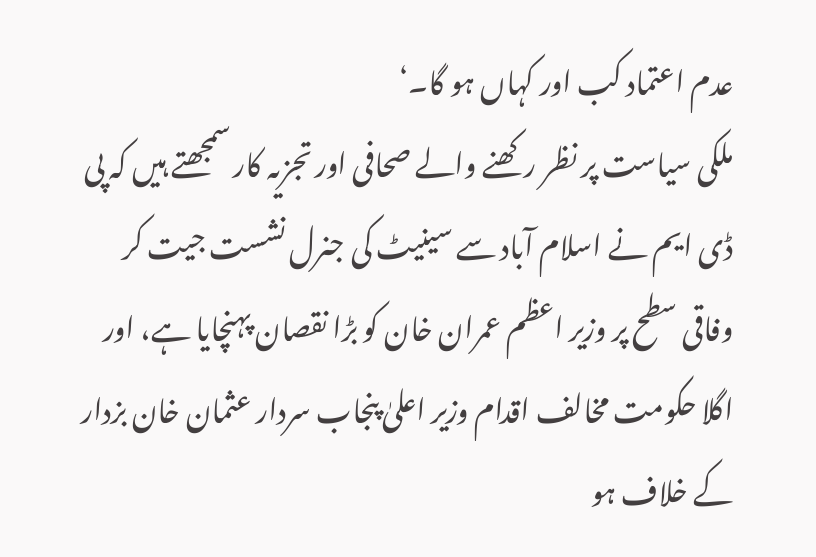عدم اعتماد کب اور کہاں ہو گا۔‘
ملکی سیاست پر نظر رکھنے والے صحافی اور تجزیہ کار سمجھتے ہیں کہ پی ڈی ایم نے اسلام آباد سے سینیٹ کی جنرل نشست جیت کر وفاقی سطح پر وزیر اعظم عمران خان کو بڑا نقصان پہنچایا ہے، اور اگلا حکومت مخالف اقدام وزیر اعلیٰ پنجاب سردار عثمان خان بزدار کے خلاف ہو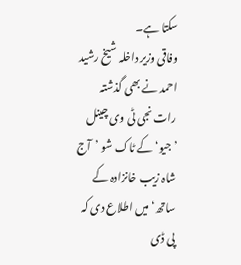سکتا ہے۔
وفاقی وزیر داخلہ شیخ رشید احمد نے بھی گذشتہ رات نجی ٹی وی چینل ’جیو‘ کے ٹاک شو ’آج شاہ زیب خانزادہ کے ساتھ‘ میں اطلاع دی کہ پی ڈی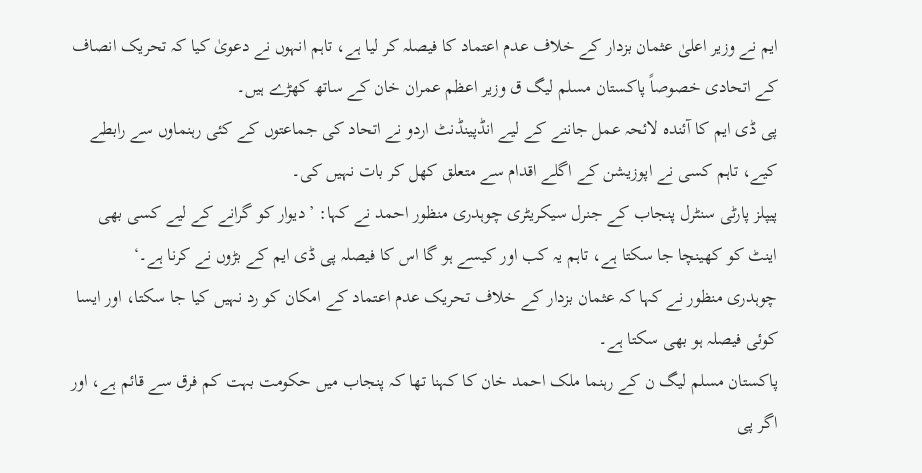ایم نے وزیر اعلیٰ عثمان بزدار کے خلاف عدم اعتماد کا فیصلہ کر لیا ہے، تاہم انہوں نے دعویٰ کیا کہ تحریک انصاف کے اتحادی خصوصاً پاکستان مسلم لیگ ق وزیر اعظم عمران خان کے ساتھ کھڑے ہیں۔
پی ڈی ایم کا آئندہ لائحہ عمل جاننے کے لیے انڈپینڈنٹ اردو نے اتحاد کی جماعتوں کے کئی رہنماوں سے رابطے کیے، تاہم کسی نے اپوزیشن کے اگلے اقدام سے متعلق کھل کر بات نہیں کی۔
پیپلز پارٹی سنٹرل پنجاب کے جنرل سیکریٹری چوہدری منظور احمد نے کہا: ’دیوار کو گرانے کے لیے کسی بھی اینٹ کو کھینچا جا سکتا ہے، تاہم یہ کب اور کیسے ہو گا اس کا فیصلہ پی ڈی ایم کے بڑوں نے کرنا ہے۔‘
چوہدری منظور نے کہا کہ عثمان بزدار کے خلاف تحریک عدم اعتماد کے امکان کو رد نہیں کیا جا سکتا، اور ایسا کوئی فیصلہ ہو بھی سکتا ہے۔
پاکستان مسلم لیگ ن کے رہنما ملک احمد خان کا کہنا تھا کہ پنجاب میں حکومت بہت کم فرق سے قائم ہے، اور اگر پی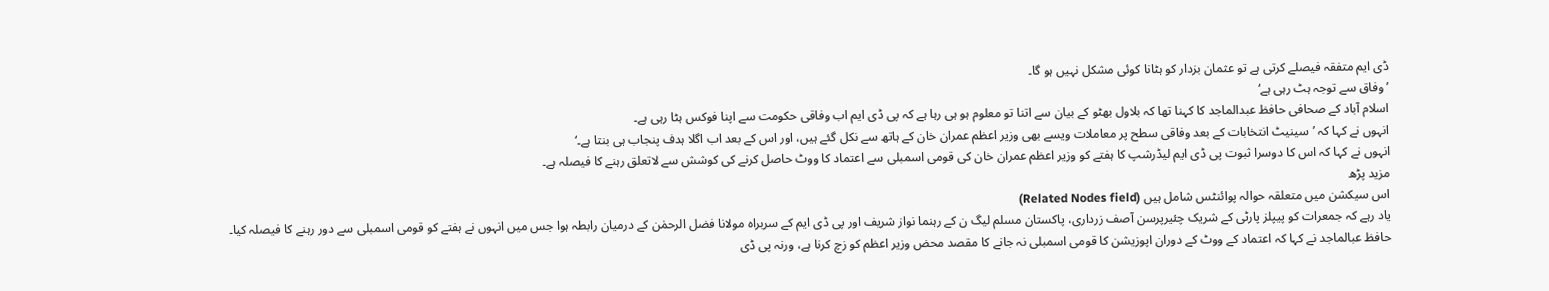ڈی ایم متفقہ فیصلے کرتی ہے تو عثمان بزدار کو ہٹانا کوئی مشکل نہیں ہو گا۔
’وفاق سے توجہ ہٹ رہی ہے‘
اسلام آباد کے صحافی حافظ عبدالماجد کا کہنا تھا کہ بلاول بھٹو کے بیان سے اتنا تو معلوم ہو ہی رہا ہے کہ پی ڈی ایم اب وفاقی حکومت سے اپنا فوکس ہٹا رہی ہے۔
انہوں نے کہا کہ ’سینیٹ انتخابات کے بعد وفاقی سطح پر معاملات ویسے بھی وزیر اعظم عمران خان کے ہاتھ سے نکل گئے ہیں، اور اس کے بعد اب اگلا ہدف پنجاب ہی بنتا ہے۔‘
انہوں نے کہا کہ اس کا دوسرا ثبوت پی ڈی ایم لیڈرشپ کا ہفتے کو وزیر اعظم عمران خان کی قومی اسمبلی سے اعتماد کا ووٹ حاصل کرنے کی کوشش سے لاتعلق رہنے کا فیصلہ ہے۔
مزید پڑھ
اس سیکشن میں متعلقہ حوالہ پوائنٹس شامل ہیں (Related Nodes field)
یاد رہے کہ جمعرات کو پیپلز پارٹی کے شریک چئیرپرسن آصف زرداری، پاکستان مسلم لیگ ن کے رہنما نواز شریف اور پی ڈی ایم کے سربراہ مولانا فضل الرحمٰن کے درمیان رابطہ ہوا جس میں انہوں نے ہفتے کو قومی اسمبلی سے دور رہنے کا فیصلہ کیا۔
حافظ عبالماجد نے کہا کہ اعتماد کے ووٹ کے دوران اپوزیشن کا قومی اسمبلی نہ جانے کا مقصد محض وزیر اعظم کو زچ کرنا ہے، ورنہ پی ڈی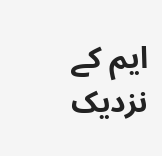ایم کے نزدیک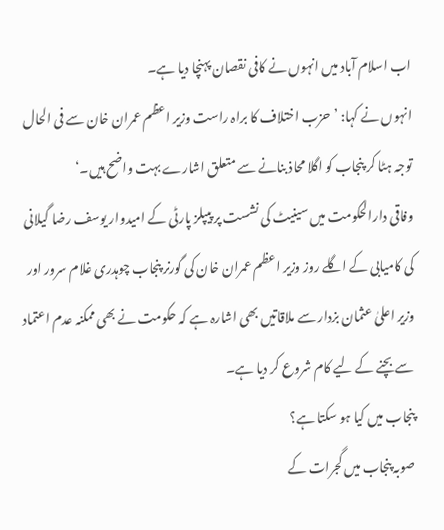اب اسلام آباد میں انہوں نے کافی نقصان پہنچا دیا ہے۔
انہوں نے کہا: ’حزب اختلاف کا براہ راست وزیر اعظم عمران خان سے فی الحال توجہ ہٹا کر پنجاب کو اگلا محاذ بنانے سے متعلق اشارے بہت واضح ہیں۔‘
وفاقی دارالحکومت میں سینیٹ کی نشست پر پیپلز پارٹی کے امیدوار یوسف رضا گیلانی کی کامیابی کے اگلے روز وزیر اعظم عمران خان کی گورنر پنجاب چوہدری غلام سرور اور وزیر اعلیٰ عثمان بزدار سے ملاقاتیں بھی اشارہ ہے کہ حکومت نے بھی ممکنہ عدم اعتماد سے بچنے کے لیے کام شروع کر دیا ہے۔
پنجاب میں کیا ہو سکتا ہے؟
صوبہ پنجاب میں گجرات کے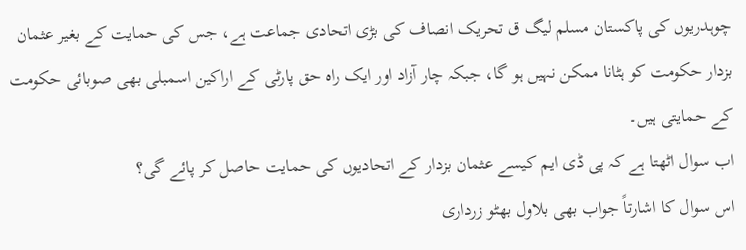چوہدریوں کی پاکستان مسلم لیگ ق تحریک انصاف کی بڑی اتحادی جماعت ہے، جس کی حمایت کے بغیر عثمان بزدار حکومت کو ہٹانا ممکن نہیں ہو گا، جبکہ چار آزاد اور ایک راہ حق پارٹی کے اراکین اسمبلی بھی صوبائی حکومت کے حمایتی ہیں۔
اب سوال اٹھتا ہے کہ پی ڈی ایم کیسے عثمان بزدار کے اتحادیوں کی حمایت حاصل کر پائے گی؟
اس سوال کا اشارتاً جواب بھی بلاول بھٹو زرداری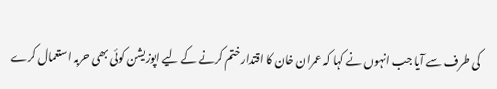کی طرف سے آیا جب انہوں نے کہا کہ عمران خان کا اقتدار ختم کرنے کے لیے اپوزیشن کوئی بھی حربہ استعمال کرے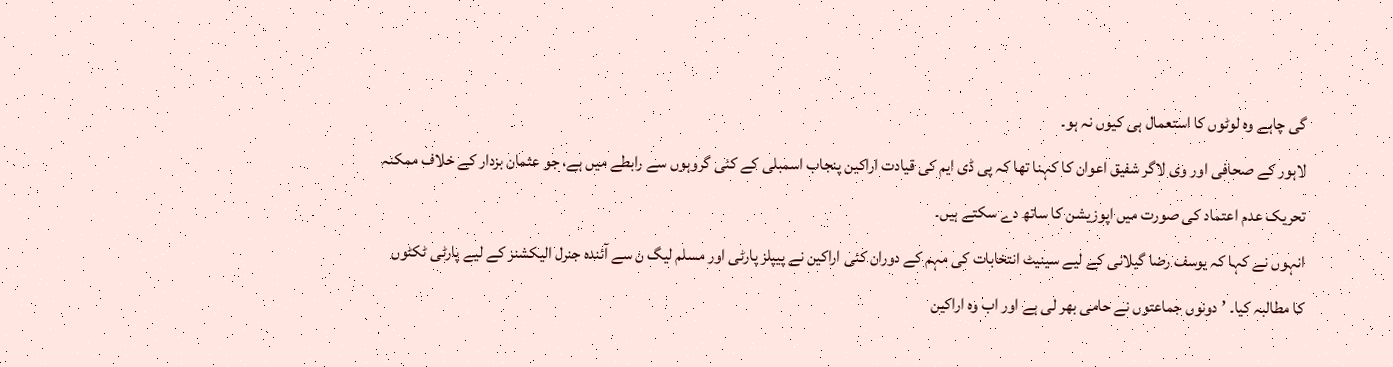گی چاہے وہ لوٹوں کا استعمال ہی کیوں نہ ہو۔
لاہور کے صحافی اور وی لاگر شفیق اعوان کا کہنا تھا کہ پی ڈی ایم کی قیادت اراکین پنجاب اسمبلی کے کئی گروہوں سے رابطے میں ہے، جو عثمان بزدار کے خلاف ممکنہ تحریک عدم اعتماد کی صورت میں اپوزیشن کا ساتھ دے سکتے ہیں۔
انہوں نے کہا کہ یوسف رضا گیلانی کے لیے سینیٹ انتخابات کی مہم کے دوران کئی اراکین نے پیپلز پارٹی اور مسلم لیگ ن سے آئندہ جنرل الیکشنز کے لیے پارٹی ٹکٹوں کا مطالبہ کیا۔ ’دونوں جماعتوں نے حامی بھر لی ہے اور اب وہ اراکین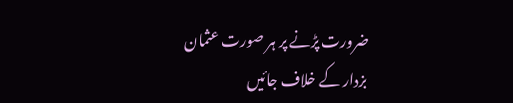ضرورت پڑنے پر ہر صورت عثمان بزدار کے خلاف جائیں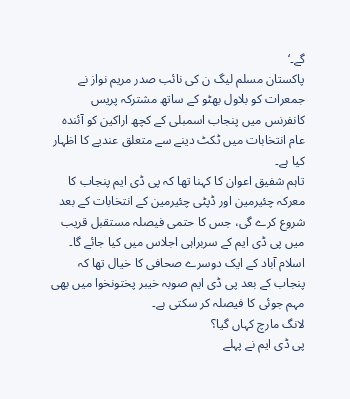گے۔‘
پاکستان مسلم لیگ ن کی نائب صدر مریم نواز نے جمعرات کو بلاول بھٹو کے ساتھ مشترکہ پریس کانفرنس میں پنجاب اسمبلی کے کچھ اراکین کو آئندہ عام انتخابات میں ٹکٹ دینے سے متعلق عندیے کا اظہار کیا ہے۔
تاہم شفیق اعوان کا کہنا تھا کہ پی ڈی ایم پنجاب کا معرکہ چئیرمین اور ڈپٹی چئیرمین کے انتخابات کے بعد شروع کرے گی، جس کا حتمی فیصلہ مستقبل قریب میں پی ڈی ایم کے سربراہی اجلاس میں کیا جائے گا۔
اسلام آباد کے ایک دوسرے صحافی کا خیال تھا کہ پنجاب کے بعد پی ڈی ایم صوبہ خیبر پختونخوا میں بھی مہم جوئی کا فیصلہ کر سکتی ہے۔
لانگ مارچ کہاں گیا؟
پی ڈی ایم نے پہلے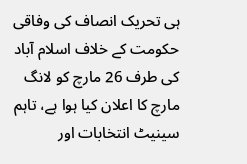ہی تحریک انصاف کی وفاقی حکومت کے خلاف اسلام آباد کی طرف 26 مارچ کو لانگ مارچ کا اعلان کیا ہوا ہے، تاہم سینیٹ انتخابات اور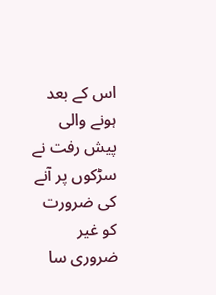اس کے بعد ہونے والی پیش رفت نے سڑکوں پر آنے کی ضرورت کو غیر ضروری سا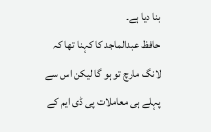بنا دیا ہے۔
حافظ عبدالماجد کا کہنا تھا کہ لانگ مارچ تو ہو گا لیکن اس سے پہلے ہی معاملات پی ڈی ایم کے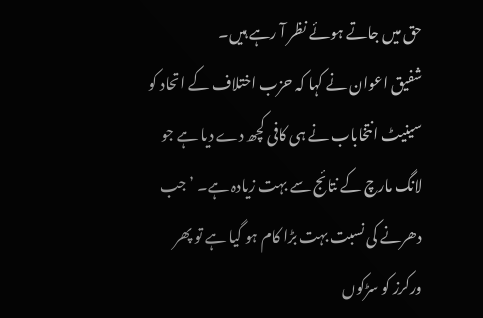حق میں جاتے ہوئے نظر آ رہے ہیں۔
شفیق اعوان نے کہا کہ حزب اختلاف کے اتحاد کو سینیٹ انتخاباب نے ہی کافی کچھ دے دیا ہے جو لانگ مارچ کے نتائج سے بہت زیادہ ہے۔ ’جب دھرنے کی نسبت بہت بڑا کام ہو گیا ہے تو پھر ورکرز کو سڑکوں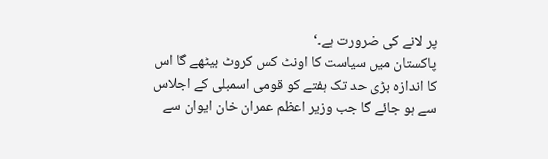پر لانے کی ضرورت ہے۔‘
پاکستان میں سیاست کا اونٹ کس کروٹ بیٹھے گا اس کا اندازہ بڑی حد تک ہفتے کو قومی اسمبلی کے اجلاس سے ہو جائے گا جب وزیر اعظم عمران خان ایوان سے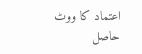اعتماد کا ووٹ حاصل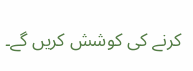کرنے کی کوشش کریں گے۔